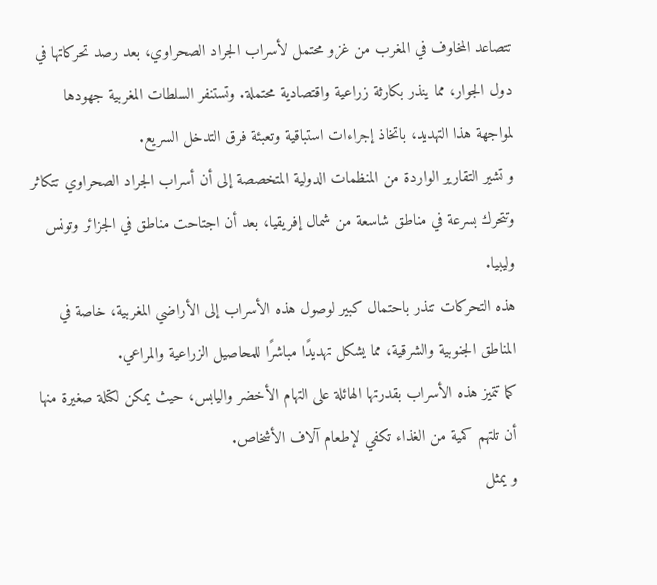تتصاعد المخاوف في المغرب من غزو محتمل لأسراب الجراد الصحراوي، بعد رصد تحركاتها في دول الجوار، مما ينذر بكارثة زراعية واقتصادية محتملة. وتستنفر السلطات المغربية جهودها لمواجهة هذا التهديد، باتخاذ إجراءات استباقية وتعبئة فرق التدخل السريع.
و تشير التقارير الواردة من المنظمات الدولية المتخصصة إلى أن أسراب الجراد الصحراوي تتكاثر وتتحرك بسرعة في مناطق شاسعة من شمال إفريقيا، بعد أن اجتاحت مناطق في الجزائر وتونس وليبيا.
هذه التحركات تنذر باحتمال كبير لوصول هذه الأسراب إلى الأراضي المغربية، خاصة في المناطق الجنوبية والشرقية، مما يشكل تهديدًا مباشرًا للمحاصيل الزراعية والمراعي.
كما تتميز هذه الأسراب بقدرتها الهائلة على التهام الأخضر واليابس، حيث يمكن لكتلة صغيرة منها أن تلتهم كمية من الغذاء تكفي لإطعام آلاف الأشخاص.
و يمثل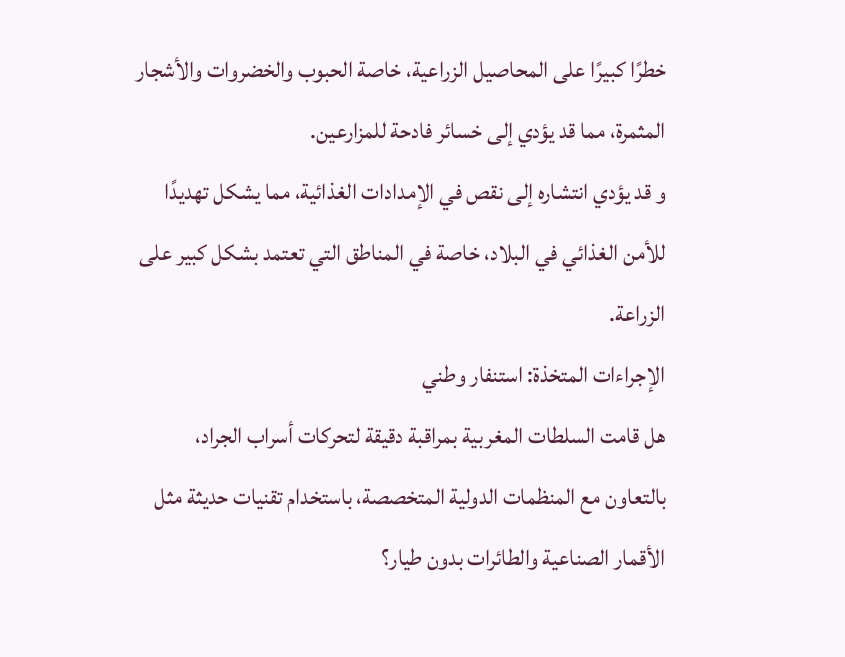خطرًا كبيرًا على المحاصيل الزراعية، خاصة الحبوب والخضروات والأشجار المثمرة، مما قد يؤدي إلى خسائر فادحة للمزارعين.
و قد يؤدي انتشاره إلى نقص في الإمدادات الغذائية، مما يشكل تهديدًا للأمن الغذائي في البلاد، خاصة في المناطق التي تعتمد بشكل كبير على الزراعة.
الإجراءات المتخذة: استنفار وطني
هل قامت السلطات المغربية بمراقبة دقيقة لتحركات أسراب الجراد، بالتعاون مع المنظمات الدولية المتخصصة، باستخدام تقنيات حديثة مثل الأقمار الصناعية والطائرات بدون طيار؟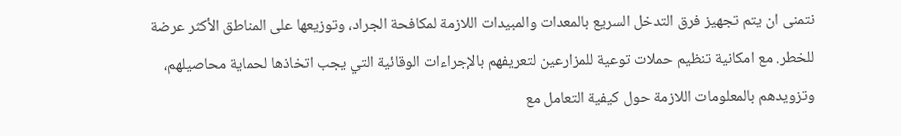نتمنى ان يتم تجهيز فرق التدخل السريع بالمعدات والمبيدات اللازمة لمكافحة الجراد، وتوزيعها على المناطق الأكثر عرضة للخطر. مع امكانية تنظيم حملات توعية للمزارعين لتعريفهم بالإجراءات الوقائية التي يجب اتخاذها لحماية محاصيلهم، وتزويدهم بالمعلومات اللازمة حول كيفية التعامل مع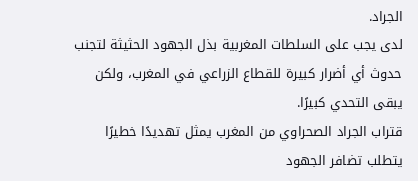الجراد.
لدى يجب على السلطات المغربية بذل الجهود الحثيثة لتجنب حدوث أي أضرار كبيرة للقطاع الزراعي في المغرب، ولكن يبقى التحدي كبيرًا.
قتراب الجراد الصحراوي من المغرب يمثل تهديدًا خطيرًا يتطلب تضافر الجهود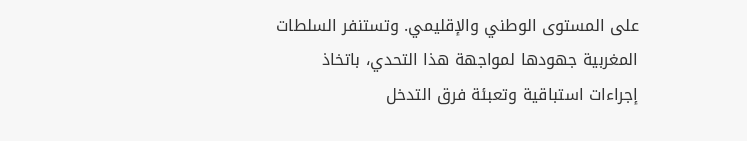على المستوى الوطني والإقليمي. وتستنفر السلطات المغربية جهودها لمواجهة هذا التحدي، باتخاذ إجراءات استباقية وتعبئة فرق التدخل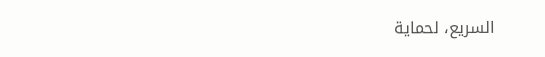السريع، لحماية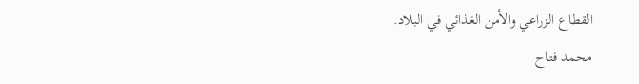القطاع الزراعي والأمن الغذائي في البلاد.
محمد فتاح